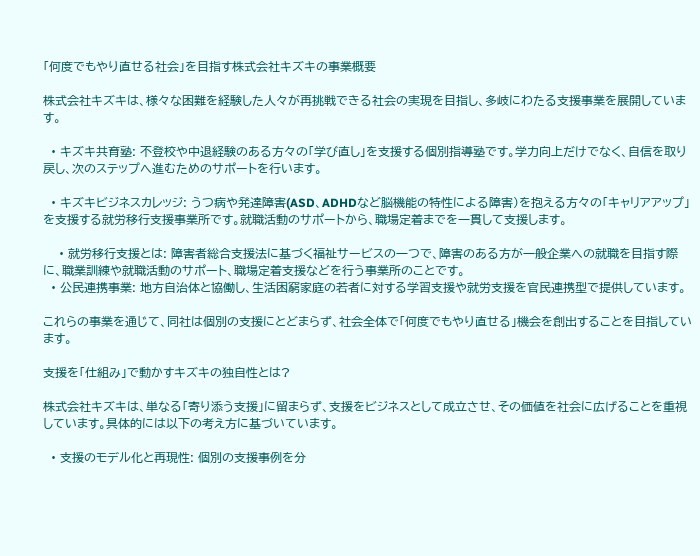「何度でもやり直せる社会」を目指す株式会社キズキの事業概要

株式会社キズキは、様々な困難を経験した人々が再挑戦できる社会の実現を目指し、多岐にわたる支援事業を展開しています。

  • キズキ共育塾: 不登校や中退経験のある方々の「学び直し」を支援する個別指導塾です。学力向上だけでなく、自信を取り戻し、次のステップへ進むためのサポートを行います。

  • キズキビジネスカレッジ: うつ病や発達障害(ASD、ADHDなど脳機能の特性による障害)を抱える方々の「キャリアアップ」を支援する就労移行支援事業所です。就職活動のサポートから、職場定着までを一貫して支援します。

    • 就労移行支援とは: 障害者総合支援法に基づく福祉サービスの一つで、障害のある方が一般企業への就職を目指す際に、職業訓練や就職活動のサポート、職場定着支援などを行う事業所のことです。
  • 公民連携事業: 地方自治体と協働し、生活困窮家庭の若者に対する学習支援や就労支援を官民連携型で提供しています。

これらの事業を通じて、同社は個別の支援にとどまらず、社会全体で「何度でもやり直せる」機会を創出することを目指しています。

支援を「仕組み」で動かすキズキの独自性とは?

株式会社キズキは、単なる「寄り添う支援」に留まらず、支援をビジネスとして成立させ、その価値を社会に広げることを重視しています。具体的には以下の考え方に基づいています。

  • 支援のモデル化と再現性: 個別の支援事例を分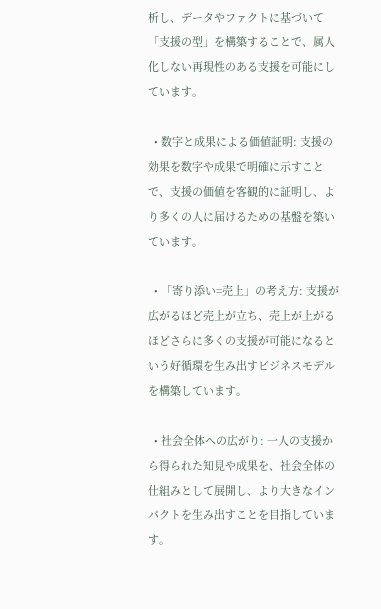析し、データやファクトに基づいて「支援の型」を構築することで、属人化しない再現性のある支援を可能にしています。

  • 数字と成果による価値証明: 支援の効果を数字や成果で明確に示すことで、支援の価値を客観的に証明し、より多くの人に届けるための基盤を築いています。

  • 「寄り添い=売上」の考え方: 支援が広がるほど売上が立ち、売上が上がるほどさらに多くの支援が可能になるという好循環を生み出すビジネスモデルを構築しています。

  • 社会全体への広がり: 一人の支援から得られた知見や成果を、社会全体の仕組みとして展開し、より大きなインパクトを生み出すことを目指しています。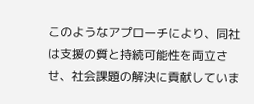このようなアプローチにより、同社は支援の質と持続可能性を両立させ、社会課題の解決に貢献していま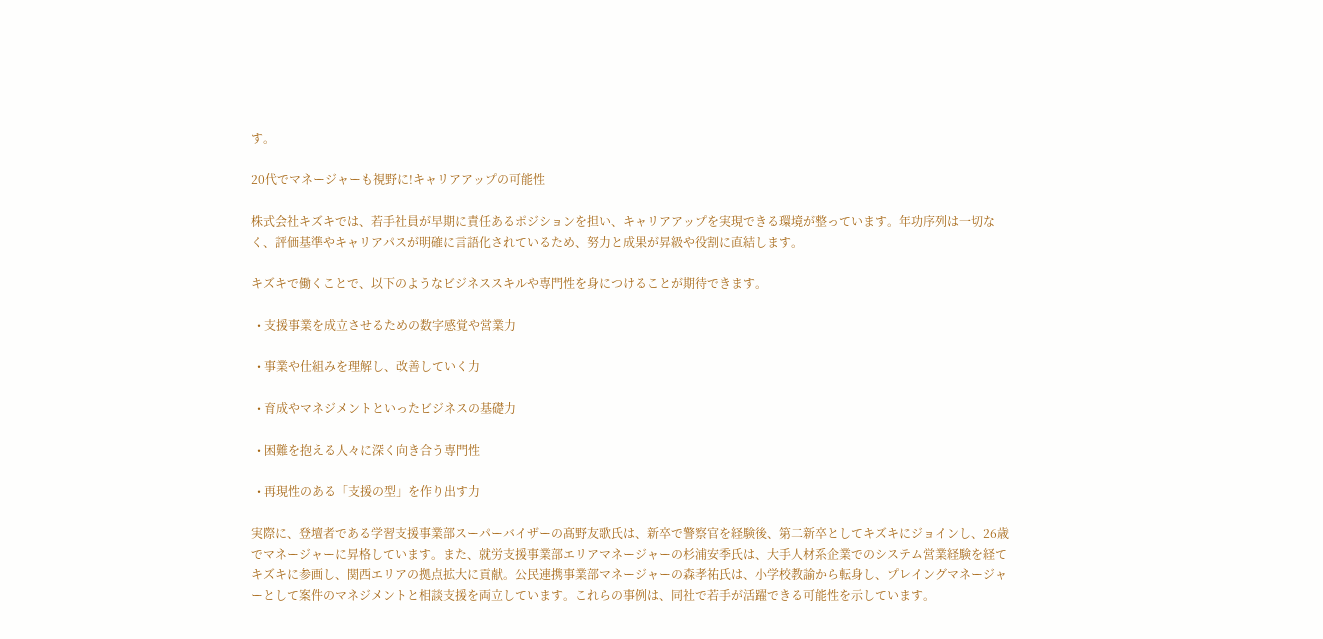す。

20代でマネージャーも視野に!キャリアアップの可能性

株式会社キズキでは、若手社員が早期に責任あるポジションを担い、キャリアアップを実現できる環境が整っています。年功序列は一切なく、評価基準やキャリアパスが明確に言語化されているため、努力と成果が昇級や役割に直結します。

キズキで働くことで、以下のようなビジネススキルや専門性を身につけることが期待できます。

  • 支援事業を成立させるための数字感覚や営業力

  • 事業や仕組みを理解し、改善していく力

  • 育成やマネジメントといったビジネスの基礎力

  • 困難を抱える人々に深く向き合う専門性

  • 再現性のある「支援の型」を作り出す力

実際に、登壇者である学習支援事業部スーパーバイザーの髙野友歌氏は、新卒で警察官を経験後、第二新卒としてキズキにジョインし、26歳でマネージャーに昇格しています。また、就労支援事業部エリアマネージャーの杉浦安季氏は、大手人材系企業でのシステム営業経験を経てキズキに参画し、関西エリアの拠点拡大に貢献。公民連携事業部マネージャーの森孝祐氏は、小学校教諭から転身し、プレイングマネージャーとして案件のマネジメントと相談支援を両立しています。これらの事例は、同社で若手が活躍できる可能性を示しています。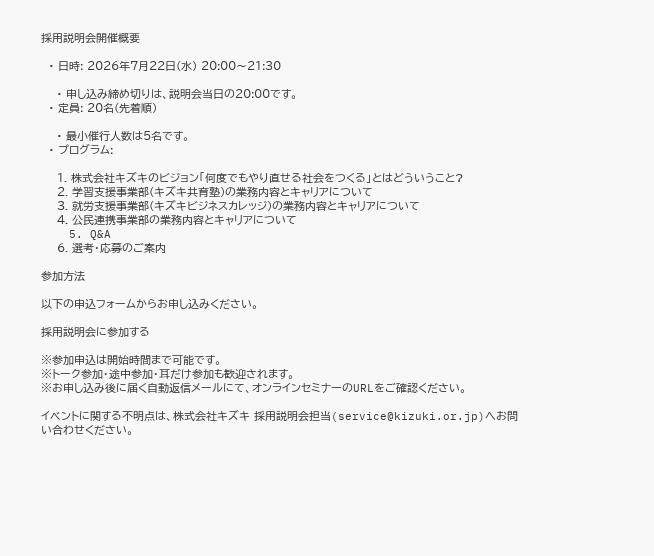採用説明会開催概要

  • 日時: 2026年7月22日(水) 20:00〜21:30

    • 申し込み締め切りは、説明会当日の20:00です。
  • 定員: 20名(先着順)

    • 最小催行人数は5名です。
  • プログラム:

    1. 株式会社キズキのビジョン「何度でもやり直せる社会をつくる」とはどういうこと?
    2. 学習支援事業部(キズキ共育塾)の業務内容とキャリアについて
    3. 就労支援事業部(キズキビジネスカレッジ)の業務内容とキャリアについて
    4. 公民連携事業部の業務内容とキャリアについて
    5. Q&A
    6. 選考・応募のご案内

参加方法

以下の申込フォームからお申し込みください。

採用説明会に参加する

※参加申込は開始時間まで可能です。
※トーク参加・途中参加・耳だけ参加も歓迎されます。
※お申し込み後に届く自動返信メールにて、オンラインセミナーのURLをご確認ください。

イベントに関する不明点は、株式会社キズキ 採用説明会担当(service@kizuki.or.jp)へお問い合わせください。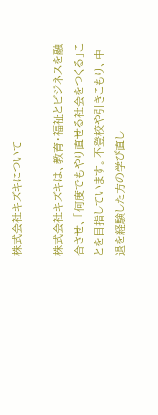株式会社キズキについて

株式会社キズキは、教育・福祉とビジネスを融合させ、「何度でもやり直せる社会をつくる」ことを目指しています。不登校や引きこもり、中退を経験した方の学び直し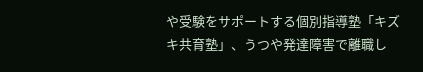や受験をサポートする個別指導塾「キズキ共育塾」、うつや発達障害で離職し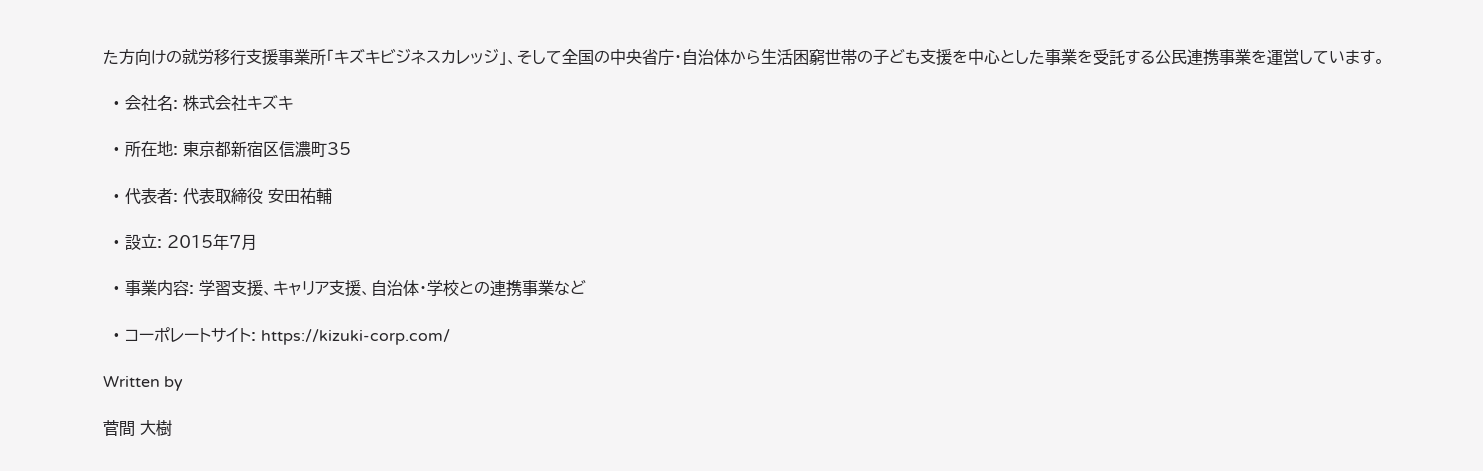た方向けの就労移行支援事業所「キズキビジネスカレッジ」、そして全国の中央省庁・自治体から生活困窮世帯の子ども支援を中心とした事業を受託する公民連携事業を運営しています。

  • 会社名: 株式会社キズキ

  • 所在地: 東京都新宿区信濃町35

  • 代表者: 代表取締役 安田祐輔

  • 設立: 2015年7月

  • 事業内容: 学習支援、キャリア支援、自治体・学校との連携事業など

  • コーポレートサイト: https://kizuki-corp.com/

Written by

菅間 大樹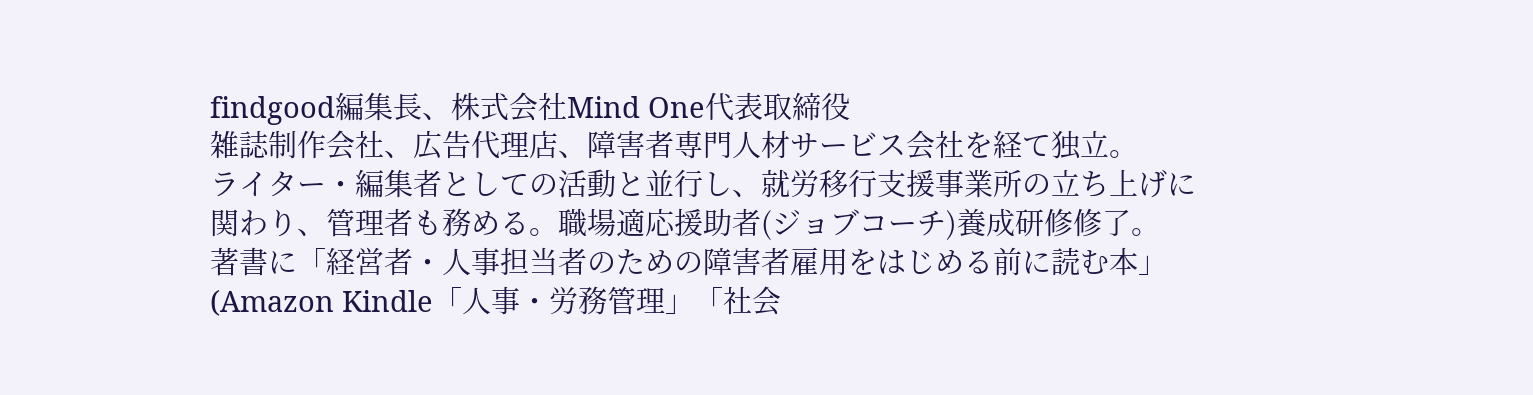findgood編集長、株式会社Mind One代表取締役
雑誌制作会社、広告代理店、障害者専門人材サービス会社を経て独立。
ライター・編集者としての活動と並行し、就労移行支援事業所の立ち上げに関わり、管理者も務める。職場適応援助者(ジョブコーチ)養成研修修了。
著書に「経営者・人事担当者のための障害者雇用をはじめる前に読む本」(Amazon Kindle「人事・労務管理」「社会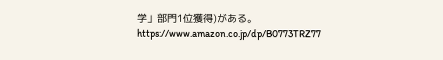学」部門1位獲得)がある。
https://www.amazon.co.jp/dp/B0773TRZ77